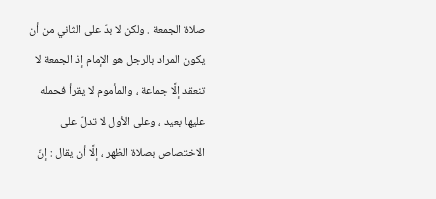صلاة الجمعة . ولكن لا بدّ على الثاني من أن يكون المراد بالرجل هو الإمام إذ الجمعة لا تنعقد إلَّا جماعة ، والمأموم لا يقرأ فحمله عليها بعيد ، وعلى الأول لا تدلّ على الاختصاص بصلاة الظهر ، إلَّا أن يقال : إنّ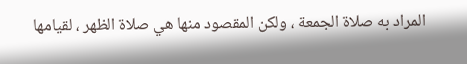المراد به صلاة الجمعة ، ولكن المقصود منها هي صلاة الظهر ، لقيامها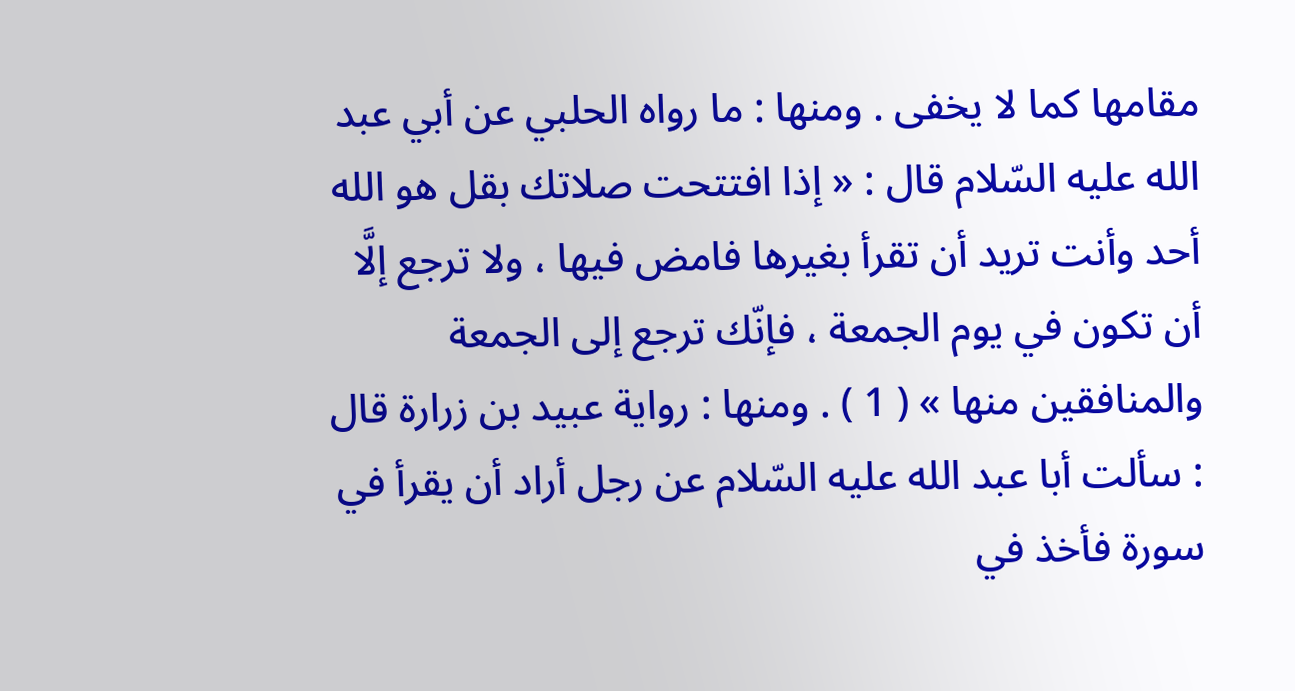مقامها كما لا يخفى . ومنها : ما رواه الحلبي عن أبي عبد الله عليه السّلام قال : « إذا افتتحت صلاتك بقل هو الله أحد وأنت تريد أن تقرأ بغيرها فامض فيها ، ولا ترجع إلَّا أن تكون في يوم الجمعة ، فإنّك ترجع إلى الجمعة والمنافقين منها » ( 1 ) . ومنها : رواية عبيد بن زرارة قال : سألت أبا عبد الله عليه السّلام عن رجل أراد أن يقرأ في سورة فأخذ في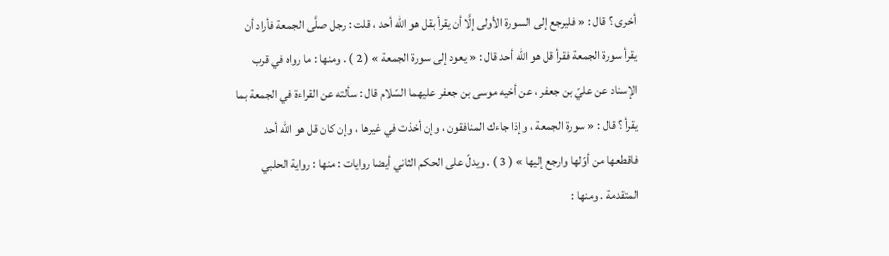أخرى ؟ قال : « فليرجع إلى السورة الأولى إلَّا أن يقرأ بقل هو الله أحد ، قلت : رجل صلَّى الجمعة فأراد أن يقرأ سورة الجمعة فقرأ قل هو الله أحد قال : « يعود إلى سورة الجمعة » ( 2 ) . ومنها : ما رواه في قرب الإسناد عن عليّ بن جعفر ، عن أخيه موسى بن جعفر عليهما السّلام قال : سألته عن القراءة في الجمعة بما يقرأ ؟ قال : « سورة الجمعة ، وإذا جاءك المنافقون ، وإن أخذت في غيرها ، وإن كان قل هو الله أحد فاقطعها من أوّلها وارجع إليها » ( 3 ) . ويدلّ على الحكم الثاني أيضا روايات : منها : رواية الحلبي المتقدمة . ومنها :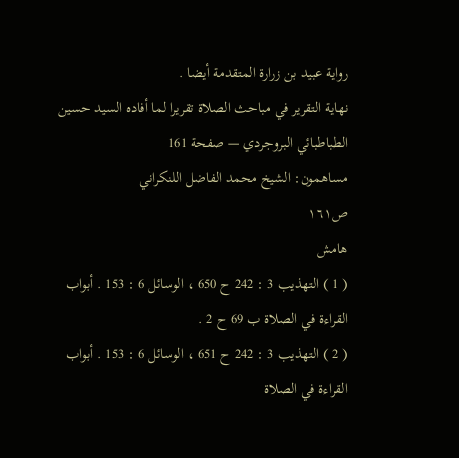رواية عبيد بن زرارة المتقدمة أيضا .
نهاية التقرير في مباحث الصلاة تقريرا لما أفاده السيد حسين الطباطبائي البروجردي — صفحة 161
مساهمون: الشيخ محمد الفاضل اللنكراني
ص١٦١
هامش
( 1 ) التهذيب 3 : 242 ح 650 ، الوسائل 6 : 153 . أبواب القراءة في الصلاة ب 69 ح 2 .
( 2 ) التهذيب 3 : 242 ح 651 ، الوسائل 6 : 153 . أبواب القراءة في الصلاة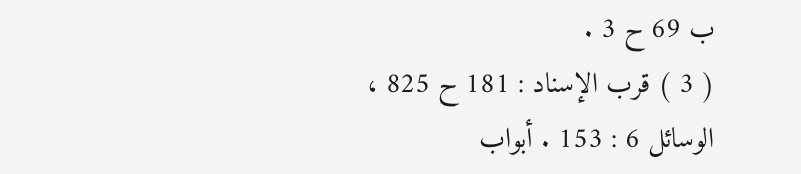ب 69 ح 3 .
( 3 ) قرب الإسناد : 181 ح 825 ، الوسائل 6 : 153 . أبواب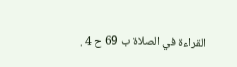القراءة في الصلاة ب 69 ح 4 .